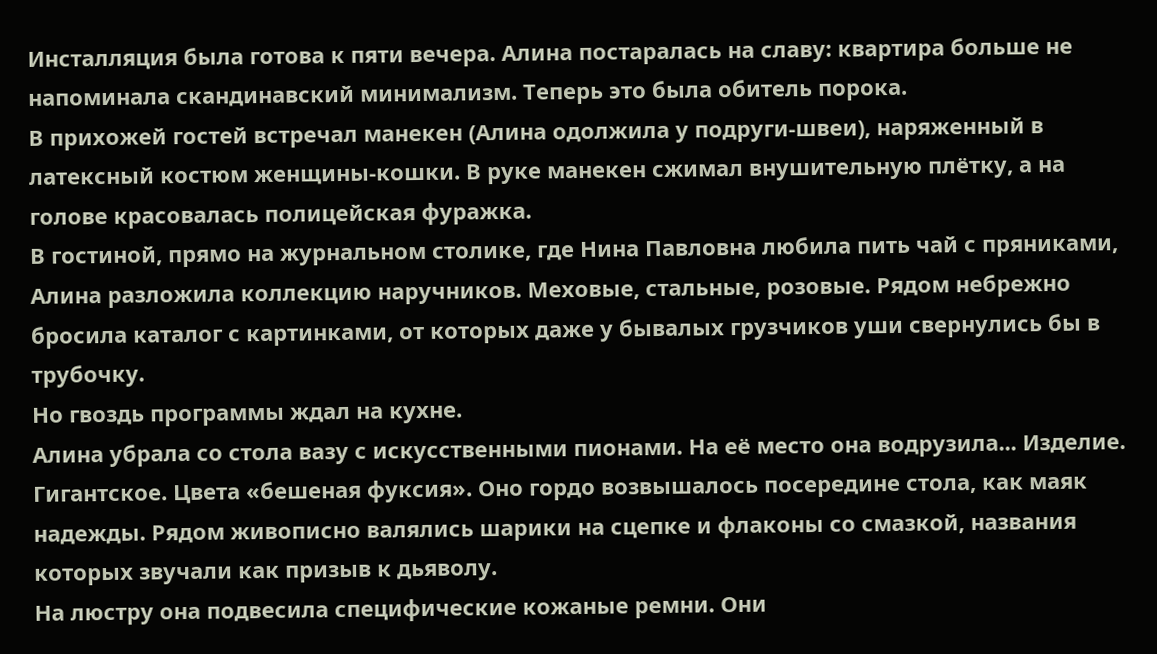Инсталляция была готова к пяти вечера. Алина постаралась на славу: квартира больше не напоминала скандинавский минимализм. Теперь это была обитель порока.
В прихожей гостей встречал манекен (Алина одолжила у подруги-швеи), наряженный в латексный костюм женщины-кошки. В руке манекен сжимал внушительную плётку, а на голове красовалась полицейская фуражка.
В гостиной, прямо на журнальном столике, где Нина Павловна любила пить чай с пряниками, Алина разложила коллекцию наручников. Меховые, стальные, розовые. Рядом небрежно бросила каталог с картинками, от которых даже у бывалых грузчиков уши свернулись бы в трубочку.
Но гвоздь программы ждал на кухне.
Алина убрала со стола вазу с искусственными пионами. На её место она водрузила... Изделие. Гигантское. Цвета «бешеная фуксия». Оно гордо возвышалось посередине стола, как маяк надежды. Рядом живописно валялись шарики на сцепке и флаконы со смазкой, названия которых звучали как призыв к дьяволу.
На люстру она подвесила специфические кожаные ремни. Они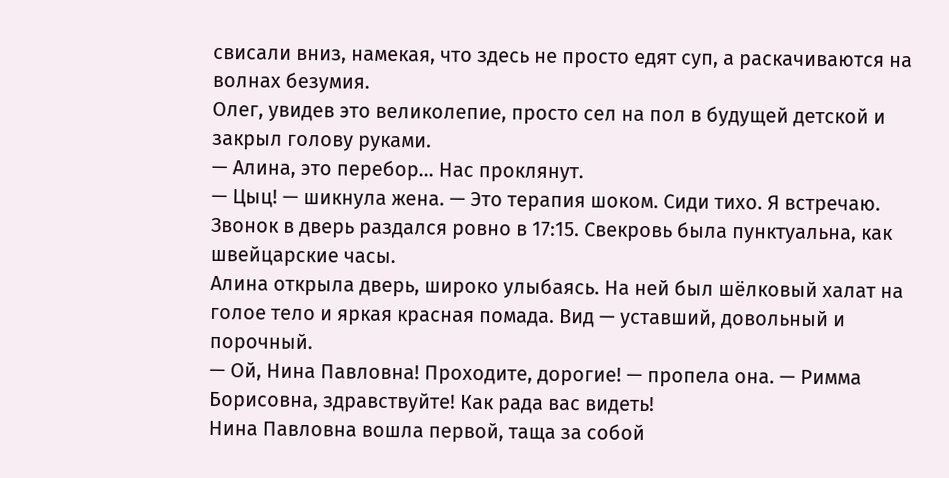свисали вниз, намекая, что здесь не просто едят суп, а раскачиваются на волнах безумия.
Олег, увидев это великолепие, просто сел на пол в будущей детской и закрыл голову руками.
— Алина, это перебор... Нас проклянут.
— Цыц! — шикнула жена. — Это терапия шоком. Сиди тихо. Я встречаю.
Звонок в дверь раздался ровно в 17:15. Свекровь была пунктуальна, как швейцарские часы.
Алина открыла дверь, широко улыбаясь. На ней был шёлковый халат на голое тело и яркая красная помада. Вид — уставший, довольный и порочный.
— Ой, Нина Павловна! Проходите, дорогие! — пропела она. — Римма Борисовна, здравствуйте! Как рада вас видеть!
Нина Павловна вошла первой, таща за собой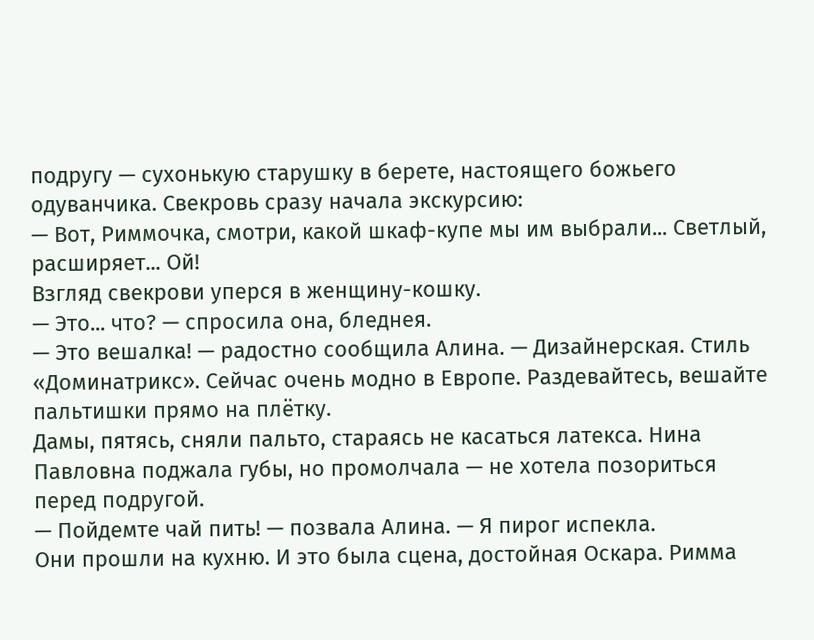подругу — сухонькую старушку в берете, настоящего божьего одуванчика. Свекровь сразу начала экскурсию:
— Вот, Риммочка, смотри, какой шкаф-купе мы им выбрали... Светлый, расширяет... Ой!
Взгляд свекрови уперся в женщину-кошку.
— Это... что? — спросила она, бледнея.
— Это вешалка! — радостно сообщила Алина. — Дизайнерская. Стиль «Доминатрикс». Сейчас очень модно в Европе. Раздевайтесь, вешайте пальтишки прямо на плётку.
Дамы, пятясь, сняли пальто, стараясь не касаться латекса. Нина Павловна поджала губы, но промолчала — не хотела позориться перед подругой.
— Пойдемте чай пить! — позвала Алина. — Я пирог испекла.
Они прошли на кухню. И это была сцена, достойная Оскара. Римма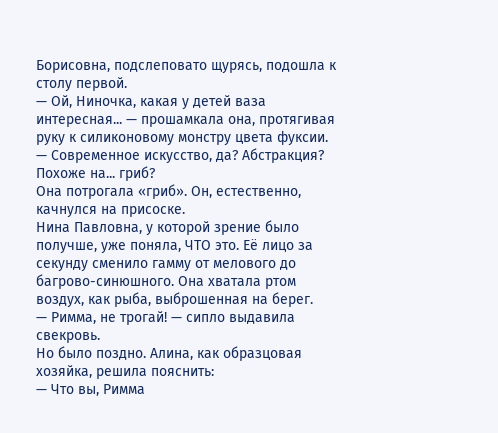Борисовна, подслеповато щурясь, подошла к столу первой.
— Ой, Ниночка, какая у детей ваза интересная... — прошамкала она, протягивая руку к силиконовому монстру цвета фуксии. — Современное искусство, да? Абстракция? Похоже на... гриб?
Она потрогала «гриб». Он, естественно, качнулся на присоске.
Нина Павловна, у которой зрение было получше, уже поняла, ЧТО это. Её лицо за секунду сменило гамму от мелового до багрово-синюшного. Она хватала ртом воздух, как рыба, выброшенная на берег.
— Римма, не трогай! — сипло выдавила свекровь.
Но было поздно. Алина, как образцовая хозяйка, решила пояснить:
— Что вы, Римма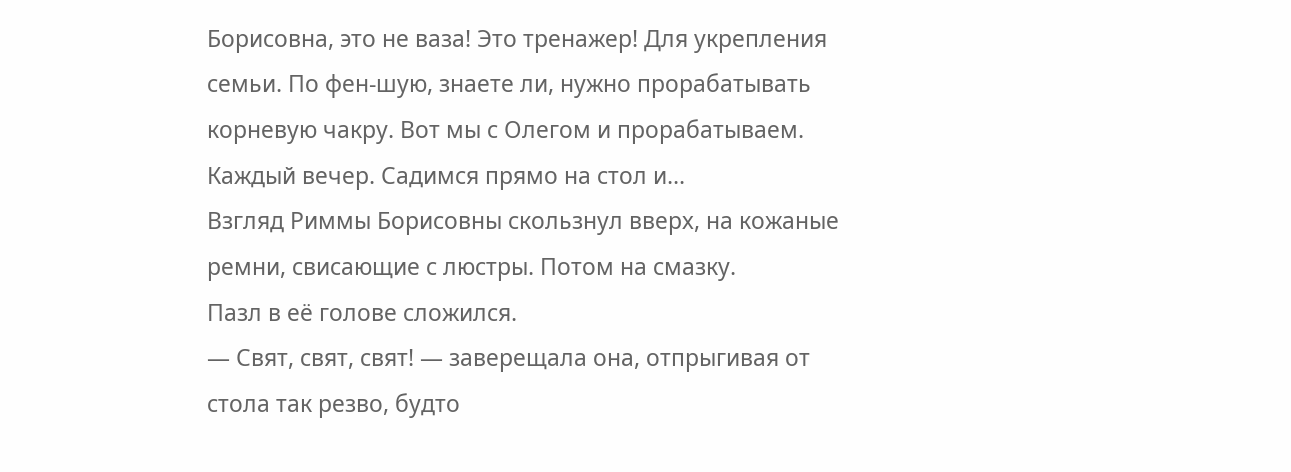Борисовна, это не ваза! Это тренажер! Для укрепления семьи. По фен-шую, знаете ли, нужно прорабатывать корневую чакру. Вот мы с Олегом и прорабатываем. Каждый вечер. Садимся прямо на стол и...
Взгляд Риммы Борисовны скользнул вверх, на кожаные ремни, свисающие с люстры. Потом на смазку.
Пазл в её голове сложился.
— Свят, свят, свят! — заверещала она, отпрыгивая от стола так резво, будто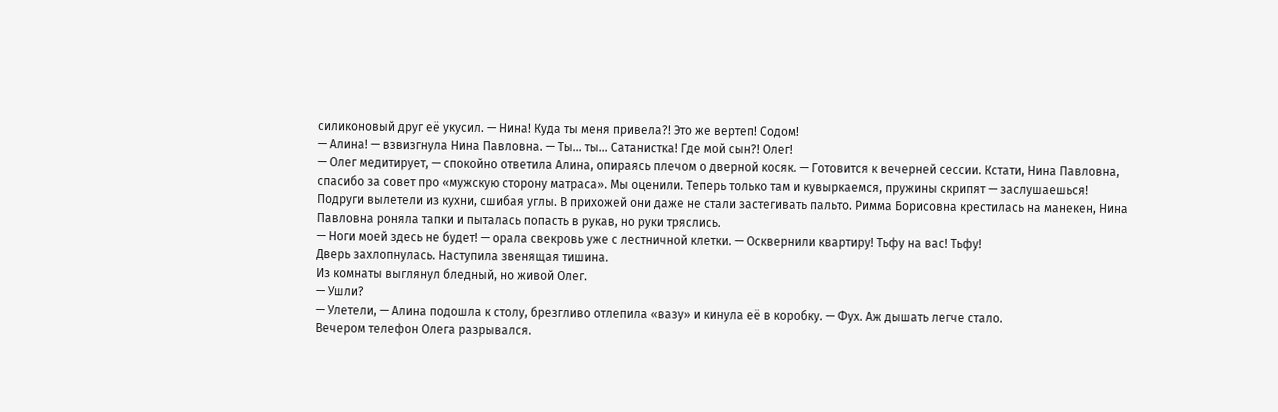силиконовый друг её укусил. — Нина! Куда ты меня привела?! Это же вертеп! Содом!
— Алина! — взвизгнула Нина Павловна. — Ты... ты... Сатанистка! Где мой сын?! Олег!
— Олег медитирует, — спокойно ответила Алина, опираясь плечом о дверной косяк. — Готовится к вечерней сессии. Кстати, Нина Павловна, спасибо за совет про «мужскую сторону матраса». Мы оценили. Теперь только там и кувыркаемся, пружины скрипят — заслушаешься!
Подруги вылетели из кухни, сшибая углы. В прихожей они даже не стали застегивать пальто. Римма Борисовна крестилась на манекен, Нина Павловна роняла тапки и пыталась попасть в рукав, но руки тряслись.
— Ноги моей здесь не будет! — орала свекровь уже с лестничной клетки. — Осквернили квартиру! Тьфу на вас! Тьфу!
Дверь захлопнулась. Наступила звенящая тишина.
Из комнаты выглянул бледный, но живой Олег.
— Ушли?
— Улетели, — Алина подошла к столу, брезгливо отлепила «вазу» и кинула её в коробку. — Фух. Аж дышать легче стало.
Вечером телефон Олега разрывался.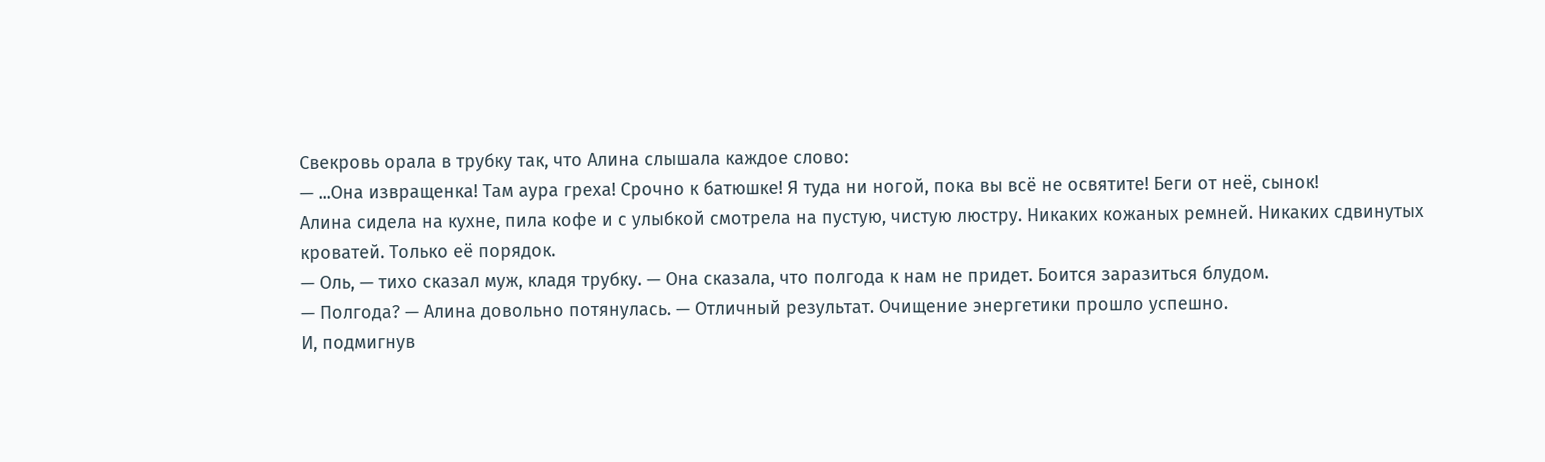Свекровь орала в трубку так, что Алина слышала каждое слово:
— ...Она извращенка! Там аура греха! Срочно к батюшке! Я туда ни ногой, пока вы всё не освятите! Беги от неё, сынок!
Алина сидела на кухне, пила кофе и с улыбкой смотрела на пустую, чистую люстру. Никаких кожаных ремней. Никаких сдвинутых кроватей. Только её порядок.
— Оль, — тихо сказал муж, кладя трубку. — Она сказала, что полгода к нам не придет. Боится заразиться блудом.
— Полгода? — Алина довольно потянулась. — Отличный результат. Очищение энергетики прошло успешно.
И, подмигнув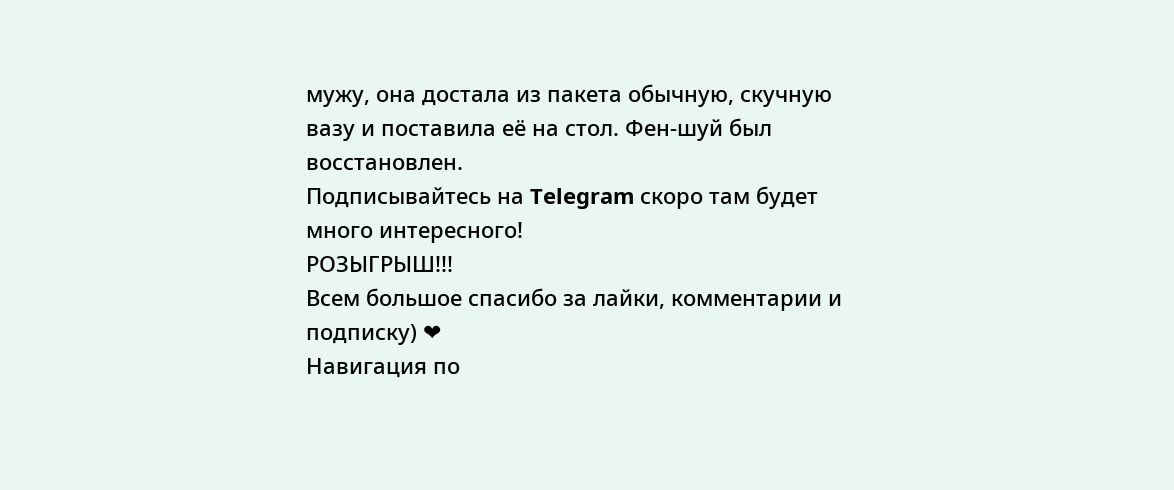мужу, она достала из пакета обычную, скучную вазу и поставила её на стол. Фен-шуй был восстановлен.
Подписывайтесь на Telegram скоро там будет много интересного!
РОЗЫГРЫШ!!!
Всем большое спасибо за лайки, комментарии и подписку) ❤
Навигация по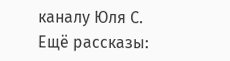каналу Юля С.
Ещё рассказы: